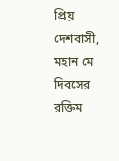প্রিয় দেশবাসী, মহান মে দিবসের রক্তিম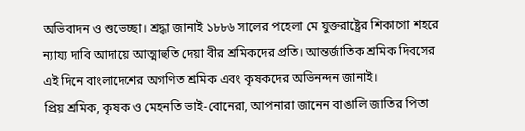অভিবাদন ও শুভেচ্ছা। শ্রদ্ধা জানাই ১৮৮৬ সালের পহেলা মে যুক্তরাষ্ট্রের শিকাগো শহরে ন্যায্য দাবি আদায়ে আত্মাহুতি দেয়া বীর শ্রমিকদের প্রতি। আন্তর্জাতিক শ্রমিক দিবসের এই দিনে বাংলাদেশের অগণিত শ্রমিক এবং কৃষকদের অভিনন্দন জানাই।
প্রিয় শ্রমিক, কৃষক ও মেহনতি ভাই-বোনেরা, আপনারা জানেন বাঙালি জাতির পিতা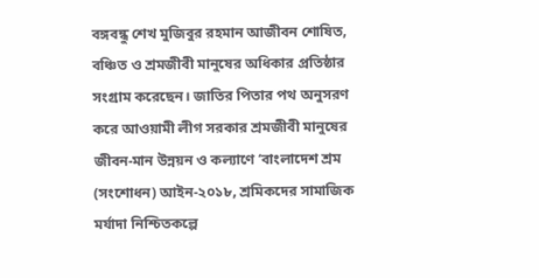বঙ্গবন্ধু শেখ মুজিবুর রহমান আজীবন শোষিত, বঞ্চিত ও শ্রমজীবী মানুষের অধিকার প্রতিষ্ঠার সংগ্রাম করেছেন। জাতির পিতার পথ অনুসরণ করে আওয়ামী লীগ সরকার শ্রমজীবী মানুষের জীবন-মান উন্নয়ন ও কল্যাণে ‘বাংলাদেশ শ্রম (সংশোধন) আইন-২০১৮, শ্রমিকদের সামাজিক মর্যাদা নিশ্চিতকল্পে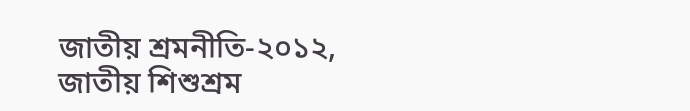জাতীয় শ্রমনীতি-২০১২, জাতীয় শিশুশ্রম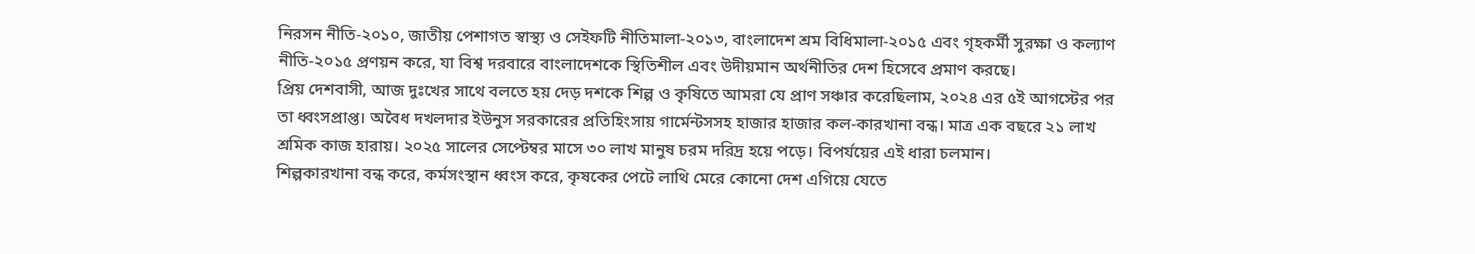নিরসন নীতি-২০১০, জাতীয় পেশাগত স্বাস্থ্য ও সেইফটি নীতিমালা-২০১৩, বাংলাদেশ শ্রম বিধিমালা-২০১৫ এবং গৃহকর্মী সুরক্ষা ও কল্যাণ নীতি-২০১৫ প্রণয়ন করে, যা বিশ্ব দরবারে বাংলাদেশকে স্থিতিশীল এবং উদীয়মান অর্থনীতির দেশ হিসেবে প্রমাণ করছে।
প্রিয় দেশবাসী, আজ দুঃখের সাথে বলতে হয় দেড় দশকে শিল্প ও কৃষিতে আমরা যে প্রাণ সঞ্চার করেছিলাম, ২০২৪ এর ৫ই আগস্টের পর তা ধ্বংসপ্রাপ্ত। অবৈধ দখলদার ইউনুস সরকারের প্রতিহিংসায় গার্মেন্টসসহ হাজার হাজার কল-কারখানা বন্ধ। মাত্র এক বছরে ২১ লাখ শ্রমিক কাজ হারায়। ২০২৫ সালের সেপ্টেম্বর মাসে ৩০ লাখ মানুষ চরম দরিদ্র হয়ে পড়ে। বিপর্যয়ের এই ধারা চলমান।
শিল্পকারখানা বন্ধ করে, কর্মসংস্থান ধ্বংস করে, কৃষকের পেটে লাথি মেরে কোনো দেশ এগিয়ে যেতে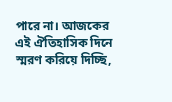পারে না। আজকের এই ঐতিহাসিক দিনে স্মরণ করিয়ে দিচ্ছি,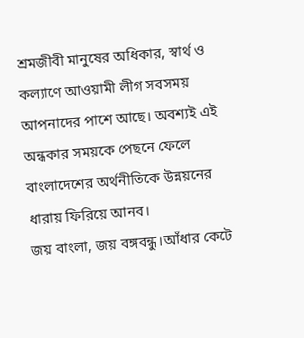শ্রমজীবী মানুষের অধিকার, স্বার্থ ও কল্যাণে আওয়ামী লীগ সবসময় আপনাদের পাশে আছে। অবশ্যই এই অন্ধকার সময়কে পেছনে ফেলে বাংলাদেশের অর্থনীতিকে উন্নয়নের ধারায় ফিরিয়ে আনব।
জয় বাংলা, জয় বঙ্গবন্ধু।আঁধার কেটে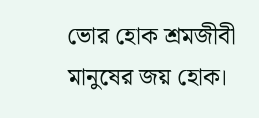ভোর হোক শ্রমজীবী মানুষের জয় হোক।